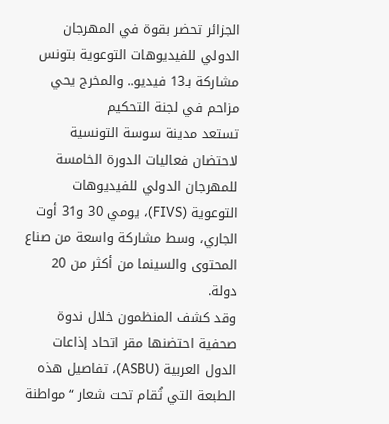الجزائر تحضر بقوة في المهرجان الدولي للفيديوهات التوعوية بتونس
مشاركة بـ13 فيديو.. والمخرج يحي مزاحم في لجنة التحكيم
تستعد مدينة سوسة التونسية لاحتضان فعاليات الدورة الخامسة للمهرجان الدولي للفيديوهات التوعوية (FIVS)، يومي 30 و31 أوت الجاري، وسط مشاركة واسعة من صناع المحتوى والسينما من أكثر من 20 دولة.
وقد كشف المنظمون خلال ندوة صحفية احتضنها مقر اتحاد إذاعات الدول العربية (ASBU)، تفاصيل هذه الطبعة التي تُقام تحت شعار “مواطنة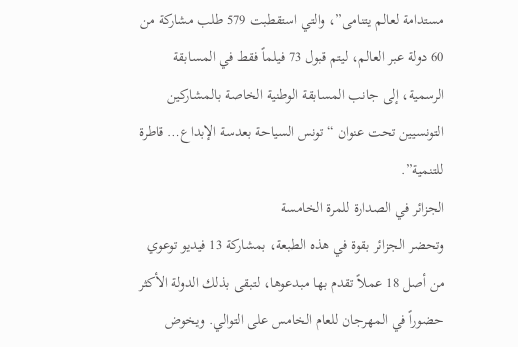مستدامة لعالم يتنامى”، والتي استقطبت 579 طلب مشاركة من 60 دولة عبر العالم، ليتم قبول 73 فيلماً فقط في المسابقة الرسمية، إلى جانب المسابقة الوطنية الخاصة بالمشاركين التونسيين تحت عنوان “تونس السياحة بعدسة الإبداع… قاطرة للتنمية”.
الجزائر في الصدارة للمرة الخامسة
وتحضر الجزائر بقوة في هذه الطبعة، بمشاركة 13 فيديو توعوي من أصل 18 عملاً تقدم بها مبدعوها، لتبقى بذلك الدولة الأكثر حضوراً في المهرجان للعام الخامس على التوالي. ويخوض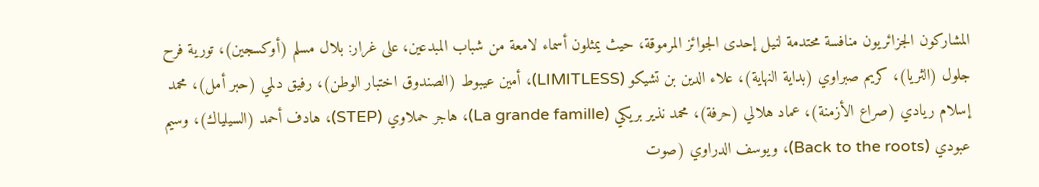المشاركون الجزائريون منافسة محتدمة لنيل إحدى الجوائز المرموقة، حيث يمثلون أسماء لامعة من شباب المبدعين، على غرار: بلال مسلم (أوكسجين)، تورية فرح جلول (الثريا)، كريم صبراوي (بداية النهاية)، علاء الدين بن تشيكو (LIMITLESS)، أمين عيبوط (الصندوق اختبار الوطن)، رفيق دلمي (حبر أمل)، محمد إسلام ريادي (صراع الأزمنة)، عماد هلالي (حرفة)، محمد نذير بريكي (La grande famille)، هاجر حملاوي (STEP)، هادف أحمد (السيلياك)، وسيم عبودي (Back to the roots)، ويوسف الدراوي (صوت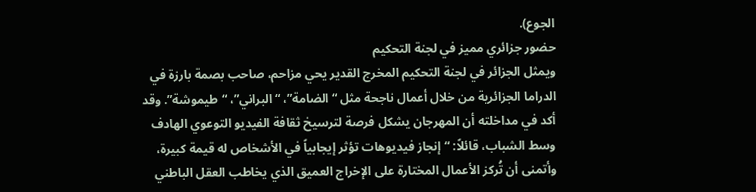الجوع).
حضور جزائري مميز في لجنة التحكيم
ويمثل الجزائر في لجنة التحكيم المخرج القدير يحي مزاحم، صاحب بصمة بارزة في الدراما الجزائرية من خلال أعمال ناجحة مثل “الضامة”، “البراني”، “طيموشة”. وقد أكد في مداخلته أن المهرجان يشكل فرصة لترسيخ ثقافة الفيديو التوعوي الهادف وسط الشباب، قائلاً: “إنجاز فيديوهات تؤثر إيجابياً في الأشخاص له قيمة كبيرة، وأتمنى أن تُركز الأعمال المختارة على الإخراج العميق الذي يخاطب العقل الباطني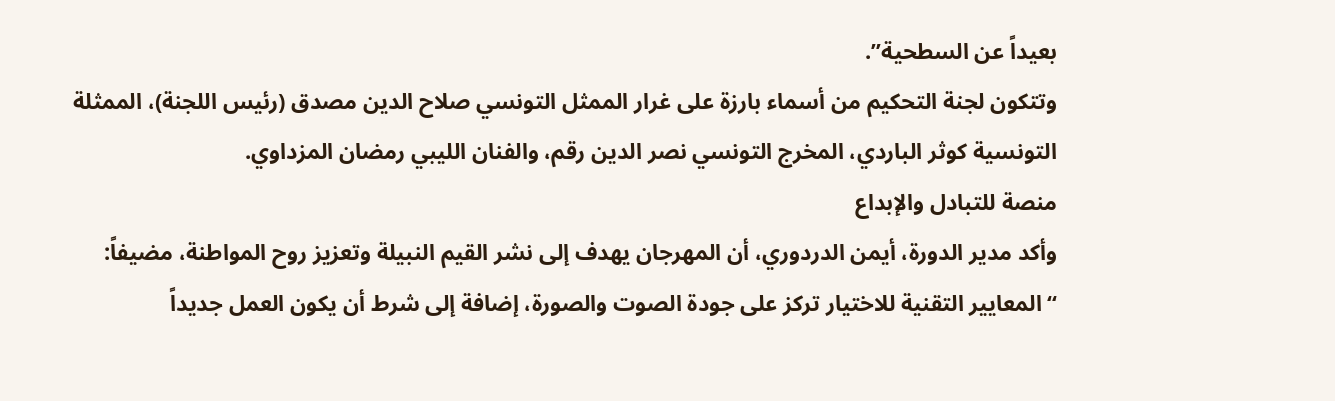بعيداً عن السطحية”.
وتتكون لجنة التحكيم من أسماء بارزة على غرار الممثل التونسي صلاح الدين مصدق (رئيس اللجنة)، الممثلة التونسية كوثر الباردي، المخرج التونسي نصر الدين رقم، والفنان الليبي رمضان المزداوي.
منصة للتبادل والإبداع
وأكد مدير الدورة، أيمن الدردوري، أن المهرجان يهدف إلى نشر القيم النبيلة وتعزيز روح المواطنة، مضيفاً: “المعايير التقنية للاختيار تركز على جودة الصوت والصورة، إضافة إلى شرط أن يكون العمل جديداً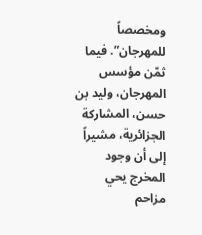ومخصصاً للمهرجان”. فيما ثمّن مؤسس المهرجان، وليد بن حسن، المشاركة الجزائرية، مشيراً إلى أن وجود المخرج يحي مزاحم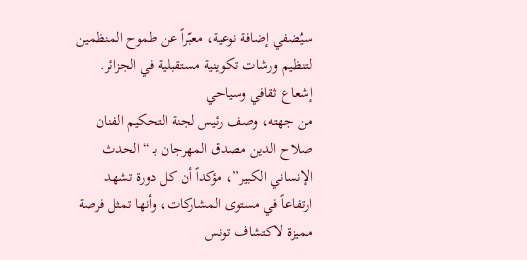سيُضفي إضافة نوعية، معبّراً عن طموح المنظمين لتنظيم ورشات تكوينية مستقبلية في الجزائر.
إشعاع ثقافي وسياحي
من جهته، وصف رئيس لجنة التحكيم الفنان صلاح الدين مصدق المهرجان بـ “الحدث الإنساني الكبير”، مؤكداً أن كل دورة تشهد ارتفاعاً في مستوى المشاركات، وأنها تمثل فرصة مميزة لاكتشاف تونس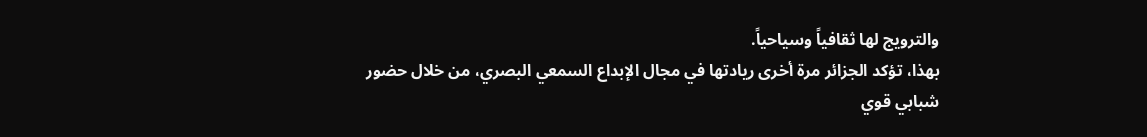والترويج لها ثقافياً وسياحياً.
بهذا، تؤكد الجزائر مرة أخرى ريادتها في مجال الإبداع السمعي البصري، من خلال حضور شبابي قوي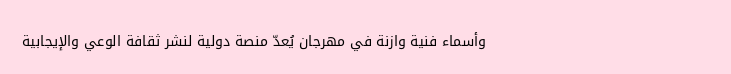وأسماء فنية وازنة في مهرجان يُعدّ منصة دولية لنشر ثقافة الوعي والإيجابية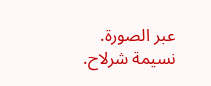عبر الصورة.
نسيمة شرلاح.